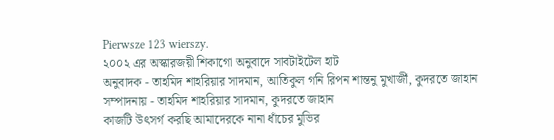Pierwsze 123 wierszy.
২০০২ এর অস্কারজয়ী শিকাগো অনুবাদে সাবটাইটেল হাট
অনুবাদক - তাহমিদ শাহরিয়ার সাদমান, আতিকুল গনি রিপন শান্তনু মুখার্জী, কুদরতে জাহান
সম্পাদনায় - তাহমিদ শাহরিয়ার সাদমান, কুদরতে জাহান
কাজটি উৎসর্গ করছি আমাদেরকে নানা ধাঁচের মুভির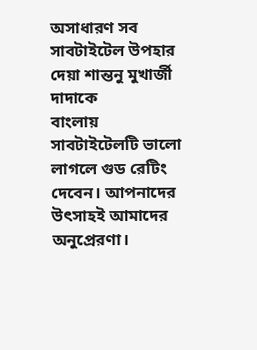অসাধারণ সব সাবটাইটেল উপহার দেয়া শান্তনু মুখার্জী দাদাকে
বাংলায় সাবটাইটেলটি ভালো লাগলে গুড রেটিং দেবেন। আপনাদের উৎসাহই আমাদের অনুপ্রেরণা।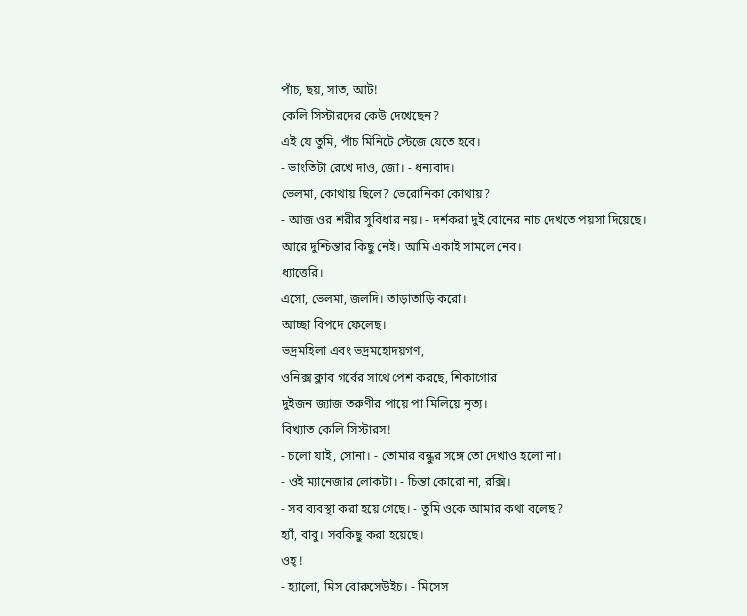পাঁচ, ছয়, সাত, আট!
কেলি সিস্টারদের কেউ দেখেছেন?
এই যে তুমি, পাঁচ মিনিটে স্টেজে যেতে হবে।
- ভাংতিটা রেখে দাও, জো। - ধন্যবাদ।
ভেলমা, কোথায় ছিলে? ভেরোনিকা কোথায়?
- আজ ওর শরীর সুবিধার নয়। - দর্শকরা দুই বোনের নাচ দেখতে পয়সা দিয়েছে।
আরে দুশ্চিন্তার কিছু নেই। আমি একাই সামলে নেব।
ধ্যাত্তেরি।
এসো, ভেলমা, জলদি। তাড়াতাড়ি করো।
আচ্ছা বিপদে ফেলেছ।
ভদ্রমহিলা এবং ভদ্রমহোদয়গণ,
ওনিক্স ক্লাব গর্বের সাথে পেশ করছে, শিকাগোর
দুইজন জ্যাজ তরুণীর পায়ে পা মিলিয়ে নৃত্য।
বিখ্যাত কেলি সিস্টারস!
- চলো যাই, সোনা। - তোমার বন্ধুর সঙ্গে তো দেখাও হলো না।
- ওই ম্যানেজার লোকটা। - চিন্তা কোরো না, রক্সি।
- সব ব্যবস্থা করা হয়ে গেছে। - তুমি ওকে আমার কথা বলেছ?
হ্যাঁ, বাবু। সবকিছু করা হয়েছে।
ওহ্ !
- হ্যালো, মিস বোরুসেউইচ। - মিসেস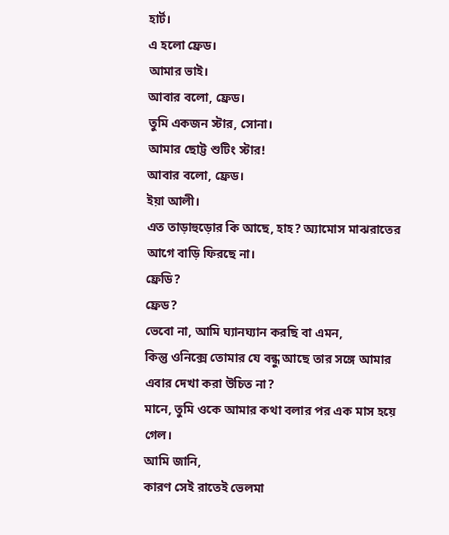হার্ট।
এ হলো ফ্রেড।
আমার ভাই।
আবার বলো, ফ্রেড।
তুমি একজন স্টার, সোনা।
আমার ছোট্ট শুটিং স্টার!
আবার বলো, ফ্রেড।
ইয়া আলী।
এত তাড়াহুড়োর কি আছে, হাহ? অ্যামোস মাঝরাতের আগে বাড়ি ফিরছে না।
ফ্রেডি?
ফ্রেড?
ভেবো না, আমি ঘ্যানঘ্যান করছি বা এমন,
কিন্তু ওনিক্সে তোমার যে বন্ধু আছে তার সঙ্গে আমার এবার দেখা করা উচিত না?
মানে, তুমি ওকে আমার কথা বলার পর এক মাস হয়ে গেল।
আমি জানি,
কারণ সেই রাতেই ভেলমা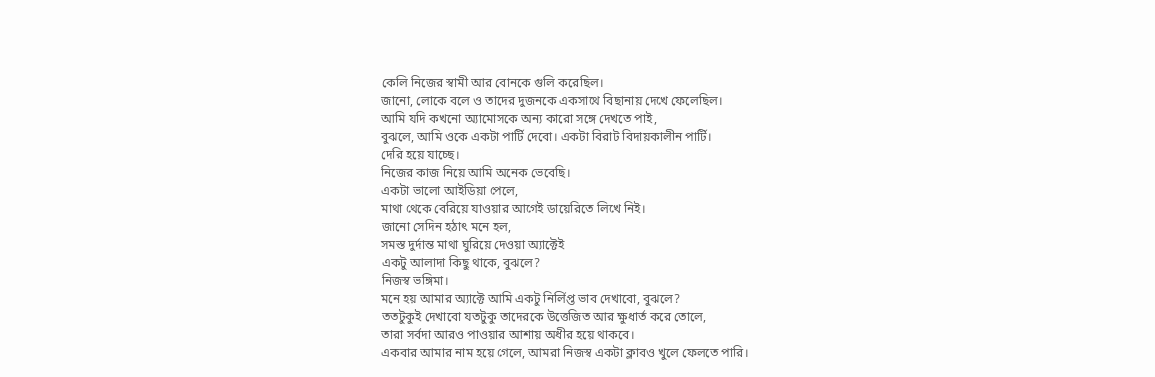কেলি নিজের স্বামী আর বোনকে গুলি করেছিল।
জানো, লোকে বলে ও তাদের দুজনকে একসাথে বিছানায় দেখে ফেলেছিল।
আমি যদি কখনো অ্যামোসকে অন্য কারো সঙ্গে দেখতে পাই,
বুঝলে, আমি ওকে একটা পার্টি দেবো। একটা বিরাট বিদায়কালীন পার্টি।
দেরি হয়ে যাচ্ছে।
নিজের কাজ নিয়ে আমি অনেক ভেবেছি।
একটা ভালো আইডিয়া পেলে,
মাথা থেকে বেরিয়ে যাওয়ার আগেই ডায়েরিতে লিখে নিই।
জানো সেদিন হঠাৎ মনে হল,
সমস্ত দুর্দান্ত মাথা ঘুরিয়ে দেওয়া অ্যাক্টেই
একটু আলাদা কিছু থাকে, বুঝলে?
নিজস্ব ভঙ্গিমা।
মনে হয় আমার অ্যাক্টে আমি একটু নির্লিপ্ত ভাব দেখাবো, বুঝলে?
ততটুকুই দেখাবো যতটুকু তাদেরকে উত্তেজিত আর ক্ষুধার্ত করে তোলে,
তারা সর্বদা আরও পাওয়ার আশায় অধীর হয়ে থাকবে।
একবার আমার নাম হয়ে গেলে, আমরা নিজস্ব একটা ক্লাবও খুলে ফেলতে পারি।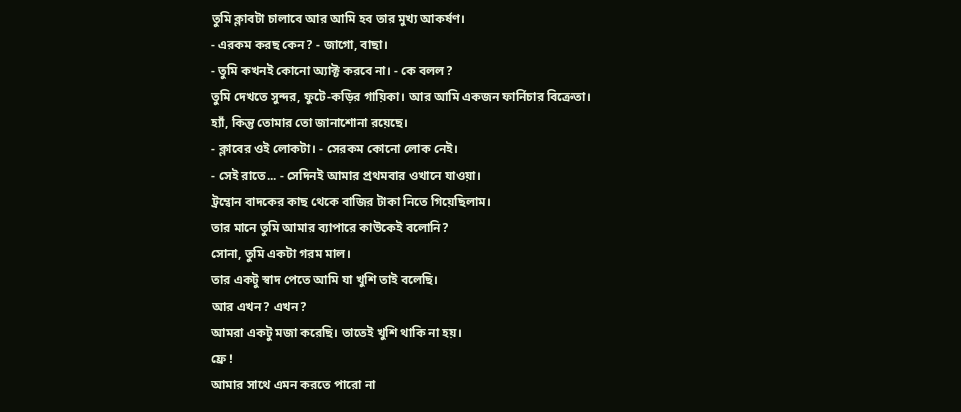তুমি ক্লাবটা চালাবে আর আমি হব তার মুখ্য আকর্ষণ।
- এরকম করছ কেন? - জাগো, বাছা।
- তুমি কখনই কোনো অ্যাক্ট করবে না। - কে বলল?
তুমি দেখতে সুন্দর, ফুটে-কড়ির গায়িকা। আর আমি একজন ফার্নিচার বিক্রেতা।
হ্যাঁ, কিন্তু তোমার তো জানাশোনা রয়েছে।
- ক্লাবের ওই লোকটা। - সেরকম কোনো লোক নেই।
- সেই রাতে... - সেদিনই আমার প্রথমবার ওখানে যাওয়া।
ট্রম্বোন বাদকের কাছ থেকে বাজির টাকা নিতে গিয়েছিলাম।
তার মানে তুমি আমার ব্যাপারে কাউকেই বলোনি?
সোনা, তুমি একটা গরম মাল।
তার একটু স্বাদ পেতে আমি যা খুশি তাই বলেছি।
আর এখন? এখন?
আমরা একটু মজা করেছি। তাতেই খুশি থাকি না হয়।
ফ্রে !
আমার সাথে এমন করতে পারো না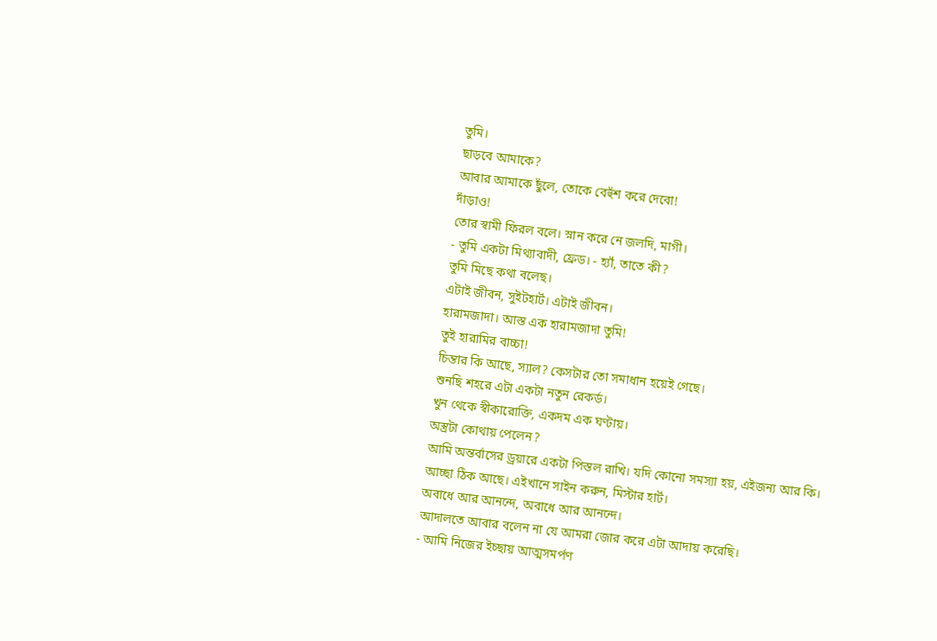তুমি।
ছাড়বে আমাকে?
আবার আমাকে ছুঁলে, তোকে বেহুঁশ করে দেবো!
দাঁড়াও!
তোর স্বামী ফিরল বলে। স্নান করে নে জলদি, মাগী।
- তুমি একটা মিথ্যাবাদী, ফ্রেড। - হ্যাঁ, তাতে কী?
তুমি মিছে কথা বলেছ।
এটাই জীবন, সুইটহার্ট। এটাই জীবন।
হারামজাদা। আস্ত এক হারামজাদা তুমি!
তুই হারামির বাচ্চা!
চিন্তার কি আছে, স্যাল? কেসটার তো সমাধান হয়েই গেছে।
শুনছি শহরে এটা একটা নতুন রেকর্ড।
খুন থেকে স্বীকারোক্তি, একদম এক ঘণ্টায়।
অস্ত্রটা কোথায় পেলেন?
আমি অন্তর্বাসের ড্রয়ারে একটা পিস্তল রাখি। যদি কোনো সমস্যা হয়, এইজন্য আর কি।
আচ্ছা ঠিক আছে। এইখানে সাইন করুন, মিস্টার হার্ট।
অবাধে আর আনন্দে, অবাধে আর আনন্দে।
আদালতে আবার বলেন না যে আমরা জোর করে এটা আদায় করেছি।
- আমি নিজের ইচ্ছায় আত্মসমর্পণ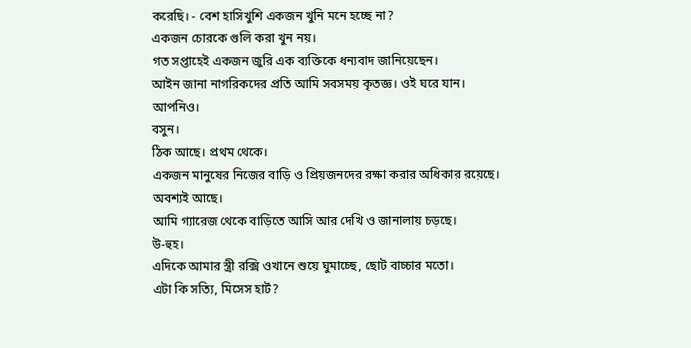করেছি। - বেশ হাসিখুশি একজন খুনি মনে হচ্ছে না?
একজন চোরকে গুলি করা খুন নয়।
গত সপ্তাহেই একজন জুরি এক ব্যক্তিকে ধন্যবাদ জানিয়েছেন।
আইন জানা নাগরিকদের প্রতি আমি সবসময় কৃতজ্ঞ। ওই ঘরে যান।
আপনিও।
বসুন।
ঠিক আছে। প্রথম থেকে।
একজন মানুষের নিজের বাড়ি ও প্রিয়জনদের রক্ষা করার অধিকার রয়েছে।
অবশ্যই আছে।
আমি গ্যারেজ থেকে বাড়িতে আসি আর দেখি ও জানালায় চড়ছে।
উ-হুহ।
এদিকে আমার স্ত্রী রক্সি ওখানে শুয়ে ঘুমাচ্ছে, ছোট বাচ্চার মতো।
এটা কি সত্যি, মিসেস হার্ট?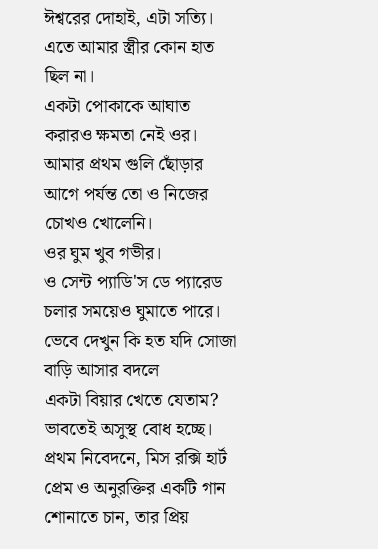ঈশ্বরের দোহাই, এটা সত্যি। এতে আমার স্ত্রীর কোন হাত ছিল না।
একটা পোকাকে আঘাত করারও ক্ষমতা নেই ওর।
আমার প্রথম গুলি ছোঁড়ার আগে পর্যন্ত তো ও নিজের চোখও খোলেনি।
ওর ঘুম খুব গভীর।
ও সেন্ট প্যাডি'স ডে প্যারেড চলার সময়েও ঘুমাতে পারে।
ভেবে দেখুন কি হত যদি সোজা বাড়ি আসার বদলে
একটা বিয়ার খেতে যেতাম? ভাবতেই অসুস্থ বোধ হচ্ছে।
প্রথম নিবেদনে, মিস রক্সি হার্ট প্রেম ও অনুরক্তির একটি গান
শোনাতে চান, তার প্রিয়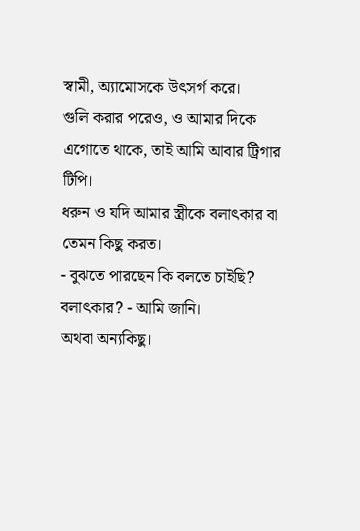স্বামী, অ্যামোসকে উৎসর্গ করে।
গুলি করার পরেও, ও আমার দিকে এগোতে থাকে, তাই আমি আবার ট্রিগার টিপি।
ধরুন ও যদি আমার স্ত্রীকে বলাৎকার বা তেমন কিছু করত।
- বুঝতে পারছেন কি বলতে চাইছি? বলাৎকার? - আমি জানি।
অথবা অন্যকিছু।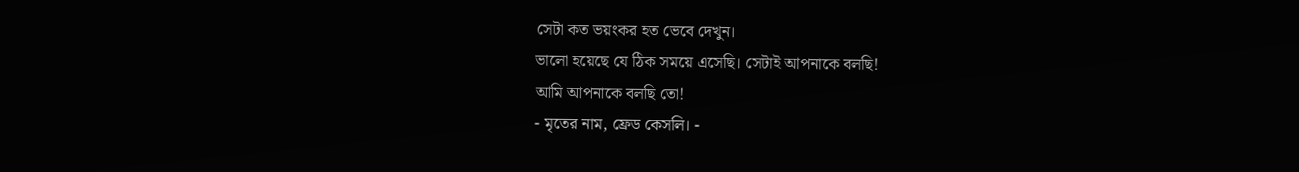সেটা কত ভয়ংকর হত ভেবে দেখুন।
ভালো হয়েছে যে ঠিক সময়ে এসেছি। সেটাই আপনাকে বলছি!
আমি আপনাকে বলছি তো!
- মৃতের নাম, ফ্রেড কেসলি। -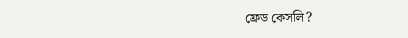ফ্রেড কেসলি?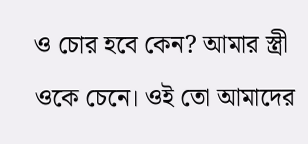ও চোর হবে কেন? আমার স্ত্রী ওকে চেনে। ওই তো আমাদের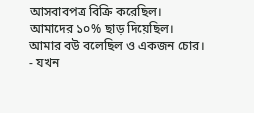আসবাবপত্র বিক্রি করেছিল।
আমাদের ১০% ছাড় দিয়েছিল।
আমার বউ বলেছিল ও একজন চোর।
- যখন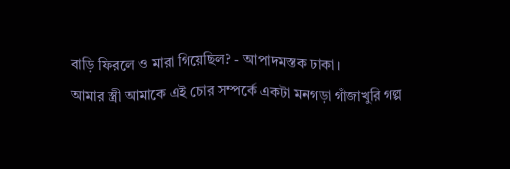বাড়ি ফিরলে ও মারা গিয়েছিল? - আপাদমস্তক ঢাকা।
আমার স্ত্রী আমাকে এই চোর সম্পর্কে একটা মনগড়া গাঁজাখুরি গল্প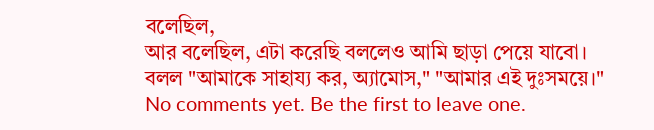বলেছিল,
আর বলেছিল, এটা করেছি বললেও আমি ছাড়া পেয়ে যাবো।
বলল "আমাকে সাহায্য কর, অ্যামোস," "আমার এই দুঃসময়ে।"
No comments yet. Be the first to leave one.